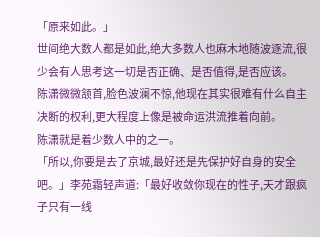「原来如此。」
世间绝大数人都是如此,绝大多数人也麻木地随波逐流,很少会有人思考这一切是否正确、是否值得,是否应该。
陈潇微微颔首,脸色波澜不惊,他现在其实很难有什么自主决断的权利,更大程度上像是被命运洪流推着向前。
陈潇就是着少数人中的之一。
「所以,你要是去了京城,最好还是先保护好自身的安全吧。」李苑霜轻声道:「最好收敛你现在的性子,天才跟疯子只有一线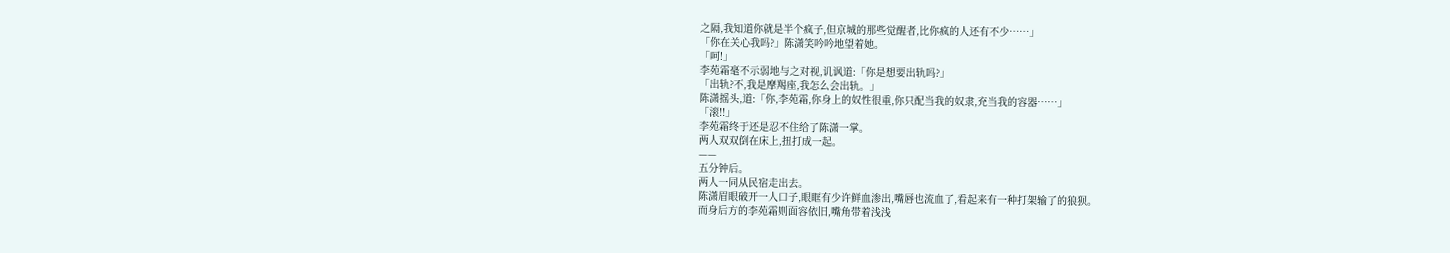之隔,我知道你就是半个疯子,但京城的那些觉醒者,比你疯的人还有不少……」
「你在关心我吗?」陈潇笑吟吟地望着她。
「呵!」
李苑霜毫不示弱地与之对视,讥讽道:「你是想要出轨吗?」
「出轨?不,我是摩羯座,我怎么会出轨。」
陈潇摇头,道:「你,李苑霜,你身上的奴性很重,你只配当我的奴隶,充当我的容器……」
「滚!!」
李苑霜终于还是忍不住给了陈潇一掌。
两人双双倒在床上,扭打成一起。
——
五分钟后。
两人一同从民宿走出去。
陈潇眉眼破开一人口子,眼眶有少许鲜血渗出,嘴唇也流血了,看起来有一种打架输了的狼狈。
而身后方的李苑霜则面容依旧,嘴角带着浅浅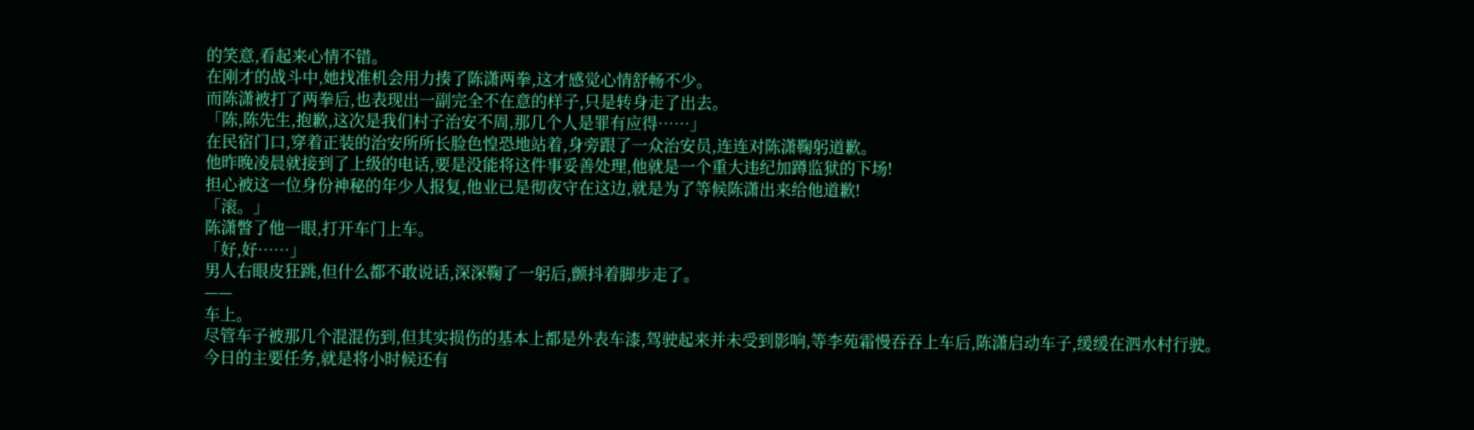的笑意,看起来心情不错。
在刚才的战斗中,她找准机会用力揍了陈潇两拳,这才感觉心情舒畅不少。
而陈潇被打了两拳后,也表现出一副完全不在意的样子,只是转身走了出去。
「陈,陈先生,抱歉,这次是我们村子治安不周,那几个人是罪有应得……」
在民宿门口,穿着正装的治安所所长脸色惶恐地站着,身旁跟了一众治安员,连连对陈潇鞠躬道歉。
他昨晚凌晨就接到了上级的电话,要是没能将这件事妥善处理,他就是一个重大违纪加蹲监狱的下场!
担心被这一位身份神秘的年少人报复,他业已是彻夜守在这边,就是为了等候陈潇出来给他道歉!
「滚。」
陈潇瞥了他一眼,打开车门上车。
「好,好……」
男人右眼皮狂跳,但什么都不敢说话,深深鞠了一躬后,颤抖着脚步走了。
——
车上。
尽管车子被那几个混混伤到,但其实损伤的基本上都是外表车漆,驾驶起来并未受到影响,等李苑霜慢吞吞上车后,陈潇启动车子,缓缓在泗水村行驶。
今日的主要任务,就是将小时候还有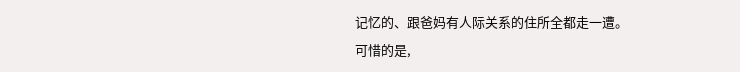记忆的、跟爸妈有人际关系的住所全都走一遭。
可惜的是,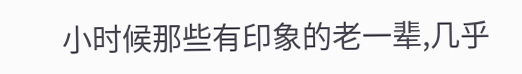小时候那些有印象的老一辈,几乎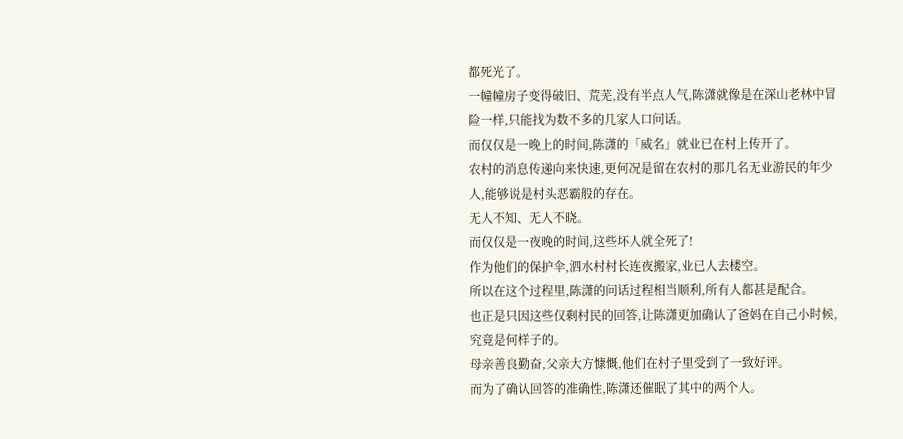都死光了。
一幢幢房子变得破旧、荒芜,没有半点人气,陈潇就像是在深山老林中冒险一样,只能找为数不多的几家人口问话。
而仅仅是一晚上的时间,陈潇的「威名」就业已在村上传开了。
农村的消息传递向来快速,更何况是留在农村的那几名无业游民的年少人,能够说是村头恶霸般的存在。
无人不知、无人不晓。
而仅仅是一夜晚的时间,这些坏人就全死了!
作为他们的保护伞,泗水村村长连夜搬家,业已人去楼空。
所以在这个过程里,陈潇的问话过程相当顺利,所有人都甚是配合。
也正是只因这些仅剩村民的回答,让陈潇更加确认了爸妈在自己小时候,究竟是何样子的。
母亲善良勤奋,父亲大方慷慨,他们在村子里受到了一致好评。
而为了确认回答的准确性,陈潇还催眠了其中的两个人。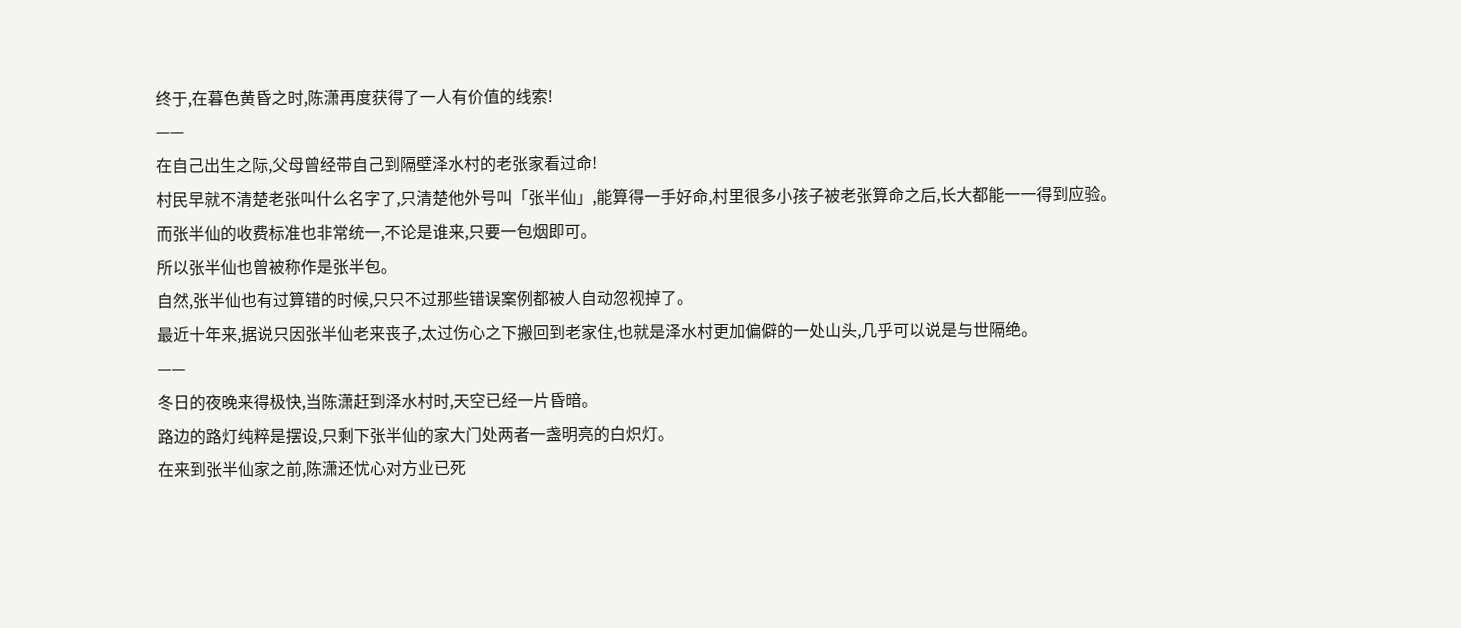终于,在暮色黄昏之时,陈潇再度获得了一人有价值的线索!
——
在自己出生之际,父母曾经带自己到隔壁泽水村的老张家看过命!
村民早就不清楚老张叫什么名字了,只清楚他外号叫「张半仙」,能算得一手好命,村里很多小孩子被老张算命之后,长大都能一一得到应验。
而张半仙的收费标准也非常统一,不论是谁来,只要一包烟即可。
所以张半仙也曾被称作是张半包。
自然,张半仙也有过算错的时候,只只不过那些错误案例都被人自动忽视掉了。
最近十年来,据说只因张半仙老来丧子,太过伤心之下搬回到老家住,也就是泽水村更加偏僻的一处山头,几乎可以说是与世隔绝。
——
冬日的夜晚来得极快,当陈潇赶到泽水村时,天空已经一片昏暗。
路边的路灯纯粹是摆设,只剩下张半仙的家大门处两者一盏明亮的白炽灯。
在来到张半仙家之前,陈潇还忧心对方业已死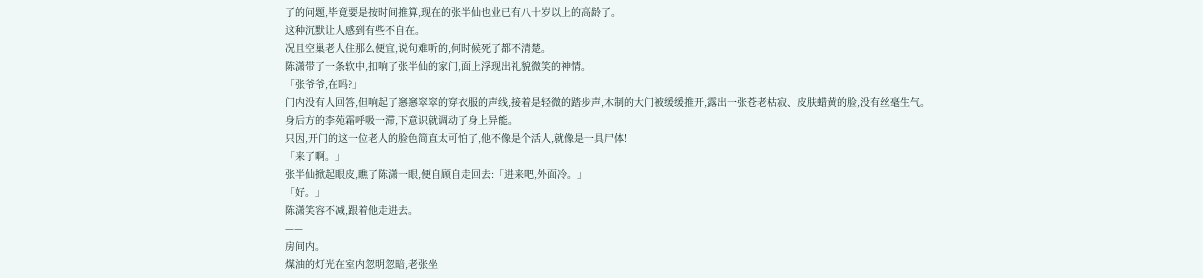了的问题,毕竟要是按时间推算,现在的张半仙也业已有八十岁以上的高龄了。
这种沉默让人感到有些不自在。
况且空巢老人住那么便宜,说句难听的,何时候死了都不清楚。
陈潇带了一条软中,扣响了张半仙的家门,面上浮现出礼貌微笑的神情。
「张爷爷,在吗?」
门内没有人回答,但响起了窸窸窣窣的穿衣服的声线,接着是轻微的踏步声,木制的大门被缓缓推开,露出一张苍老枯寂、皮肤蜡黄的脸,没有丝毫生气。
身后方的李苑霜呼吸一滞,下意识就调动了身上异能。
只因,开门的这一位老人的脸色简直太可怕了,他不像是个活人,就像是一具尸体!
「来了啊。」
张半仙掀起眼皮,瞧了陈潇一眼,便自顾自走回去:「进来吧,外面冷。」
「好。」
陈潇笑容不减,跟着他走进去。
——
房间内。
煤油的灯光在室内忽明忽暗,老张坐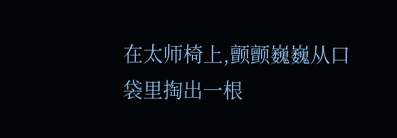在太师椅上,颤颤巍巍从口袋里掏出一根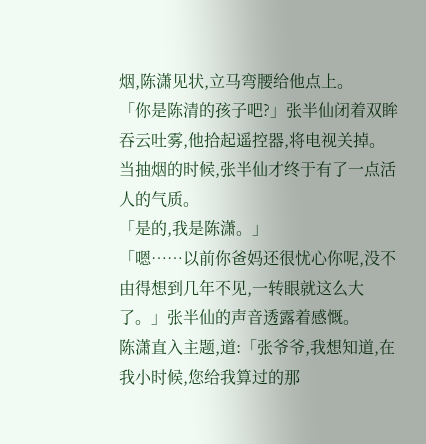烟,陈潇见状,立马弯腰给他点上。
「你是陈清的孩子吧?」张半仙闭着双眸吞云吐雾,他拾起遥控器,将电视关掉。
当抽烟的时候,张半仙才终于有了一点活人的气质。
「是的,我是陈潇。」
「嗯……以前你爸妈还很忧心你呢,没不由得想到几年不见,一转眼就这么大了。」张半仙的声音透露着感慨。
陈潇直入主题,道:「张爷爷,我想知道,在我小时候,您给我算过的那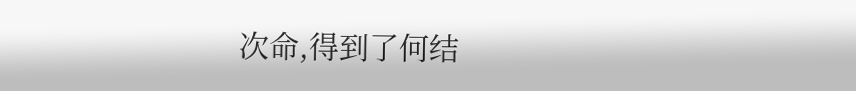次命,得到了何结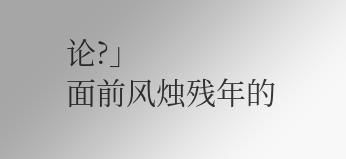论?」
面前风烛残年的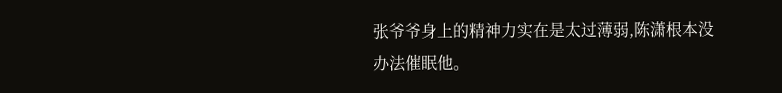张爷爷身上的精神力实在是太过薄弱,陈潇根本没办法催眠他。